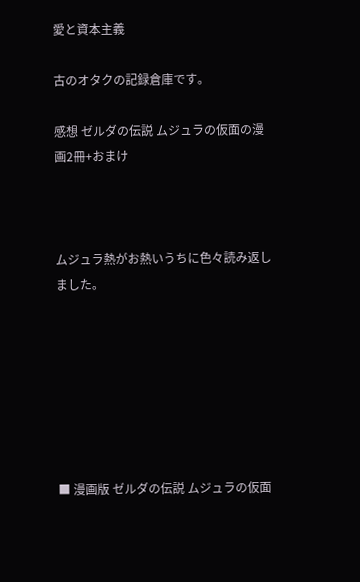愛と資本主義

古のオタクの記録倉庫です。

感想 ゼルダの伝説 ムジュラの仮面の漫画2冊+おまけ



ムジュラ熱がお熱いうちに色々読み返しました。







■ 漫画版 ゼルダの伝説 ムジュラの仮面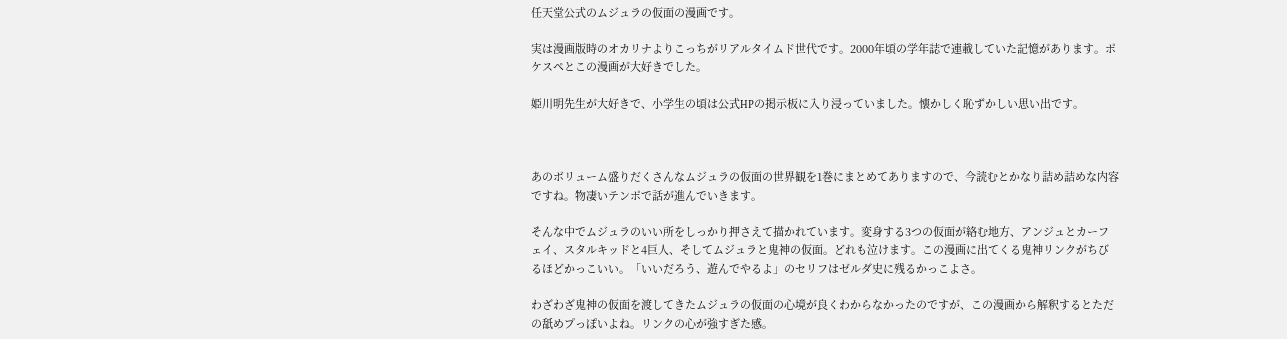任天堂公式のムジュラの仮面の漫画です。

実は漫画版時のオカリナよりこっちがリアルタイムド世代です。2000年頃の学年誌で連載していた記憶があります。ポケスペとこの漫画が大好きでした。

姫川明先生が大好きで、小学生の頃は公式HPの掲示板に入り浸っていました。懐かしく恥ずかしい思い出です。



あのボリューム盛りだくさんなムジュラの仮面の世界観を1巻にまとめてありますので、今読むとかなり詰め詰めな内容ですね。物凄いテンポで話が進んでいきます。

そんな中でムジュラのいい所をしっかり押さえて描かれています。変身する3つの仮面が絡む地方、アンジュとカーフェイ、スタルキッドと4巨人、そしてムジュラと鬼神の仮面。どれも泣けます。この漫画に出てくる鬼神リンクがちびるほどかっこいい。「いいだろう、遊んでやるよ」のセリフはゼルダ史に残るかっこよさ。

わざわざ鬼神の仮面を渡してきたムジュラの仮面の心境が良くわからなかったのですが、この漫画から解釈するとただの舐めプっぽいよね。リンクの心が強すぎた感。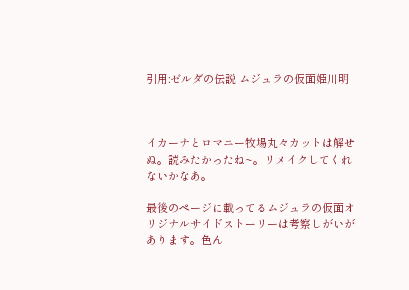引用:ゼルダの伝説 ムジュラの仮面姫川明



イカーナとロマニー牧場丸々カットは解せぬ。読みたかったね~。リメイクしてくれないかなあ。

最後のページに載ってるムジュラの仮面オリジナルサイドストーリーは考察しがいがあります。色ん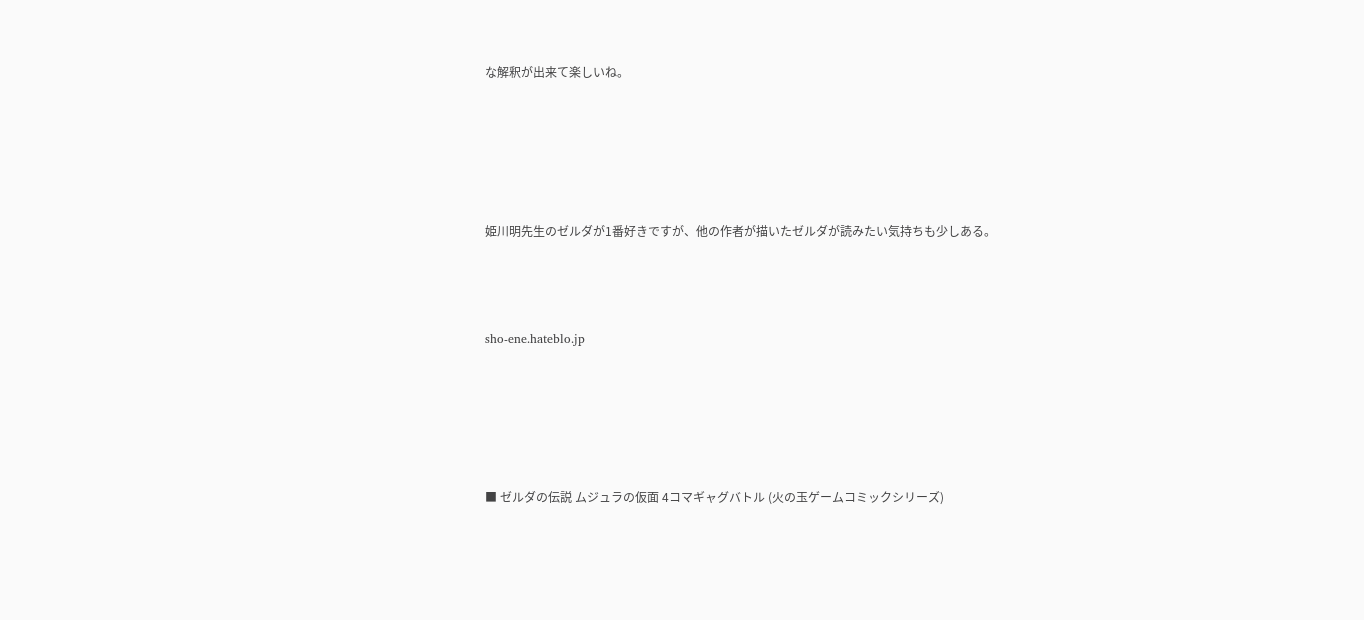な解釈が出来て楽しいね。





姫川明先生のゼルダが1番好きですが、他の作者が描いたゼルダが読みたい気持ちも少しある。



sho-ene.hateblo.jp





■ ゼルダの伝説 ムジュラの仮面 4コマギャグバトル (火の玉ゲームコミックシリーズ)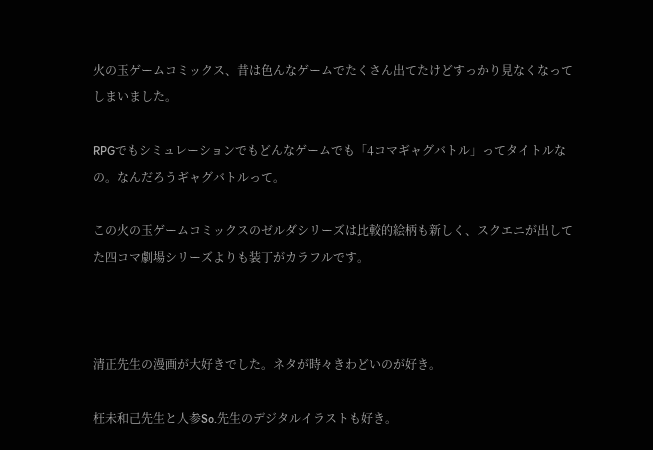火の玉ゲームコミックス、昔は色んなゲームでたくさん出てたけどすっかり見なくなってしまいました。

RPGでもシミュレーションでもどんなゲームでも「4コマギャグバトル」ってタイトルなの。なんだろうギャグバトルって。

この火の玉ゲームコミックスのゼルダシリーズは比較的絵柄も新しく、スクエニが出してた四コマ劇場シリーズよりも装丁がカラフルです。



清正先生の漫画が大好きでした。ネタが時々きわどいのが好き。

枉未和己先生と人参So.先生のデジタルイラストも好き。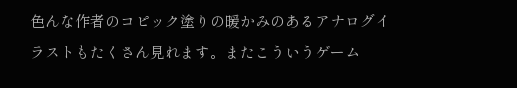色んな作者のコピック塗りの暖かみのあるアナログイラストもたくさん見れます。またこういうゲーム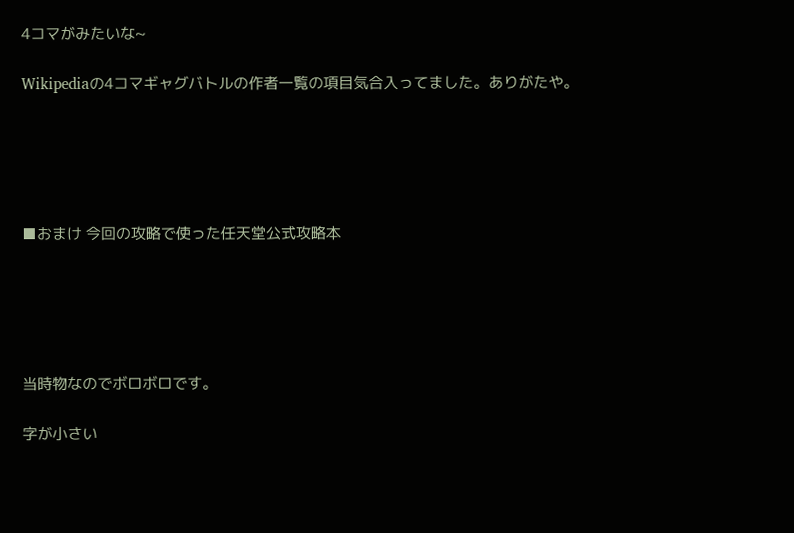4コマがみたいな~

Wikipediaの4コマギャグバトルの作者一覧の項目気合入ってました。ありがたや。





■おまけ 今回の攻略で使った任天堂公式攻略本





当時物なのでボロボロです。

字が小さい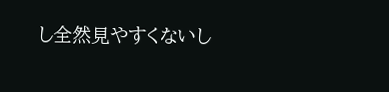し全然見やすくないし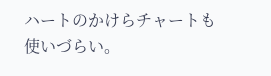ハートのかけらチャートも使いづらい。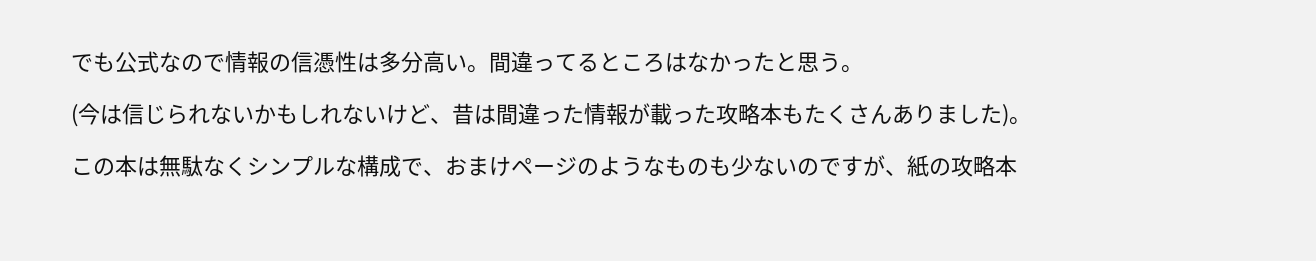でも公式なので情報の信憑性は多分高い。間違ってるところはなかったと思う。

(今は信じられないかもしれないけど、昔は間違った情報が載った攻略本もたくさんありました)。

この本は無駄なくシンプルな構成で、おまけページのようなものも少ないのですが、紙の攻略本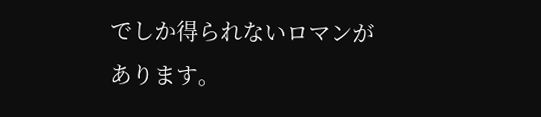でしか得られないロマンがあります。